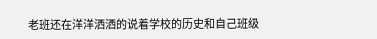老班还在洋洋洒洒的说着学校的历史和自己班级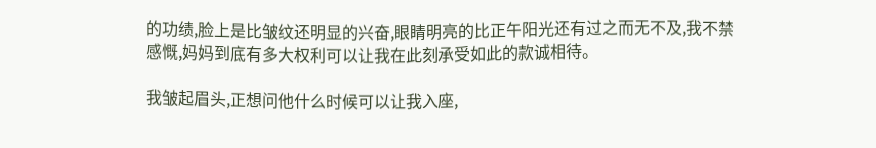的功绩,脸上是比皱纹还明显的兴奋,眼睛明亮的比正午阳光还有过之而无不及,我不禁感慨,妈妈到底有多大权利可以让我在此刻承受如此的款诚相待。

我皱起眉头,正想问他什么时候可以让我入座,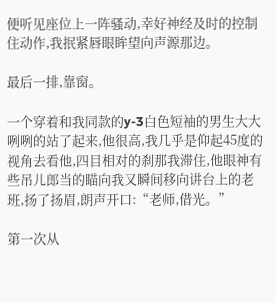便听见座位上一阵骚动,幸好神经及时的控制住动作,我抿紧唇眼眸望向声源那边。

最后一排,靠窗。

一个穿着和我同款的y-3白色短袖的男生大大咧咧的站了起来,他很高,我几乎是仰起45度的视角去看他,四目相对的刹那我滞住,他眼神有些吊儿郎当的瞄向我又瞬间移向讲台上的老班,扬了扬眉,朗声开口:“老师,借光。”

第一次从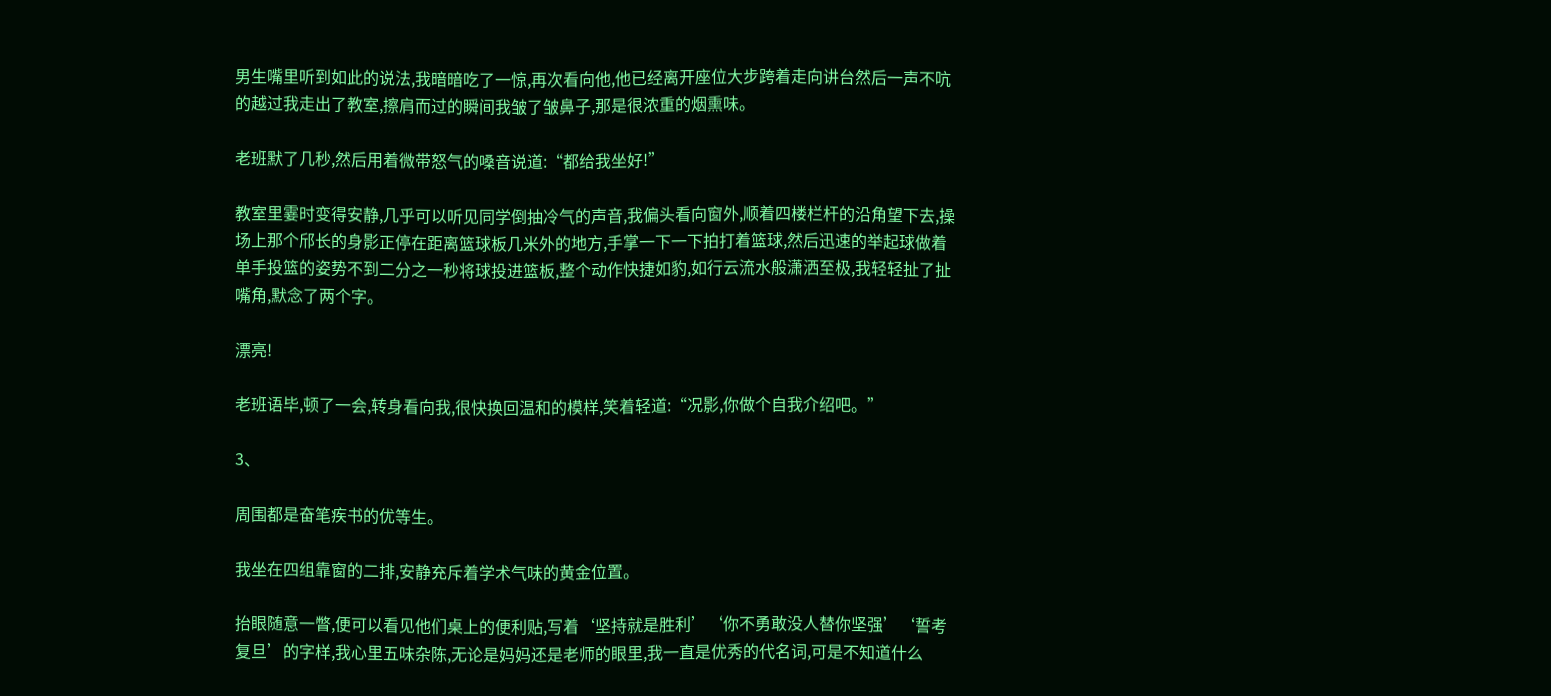男生嘴里听到如此的说法,我暗暗吃了一惊,再次看向他,他已经离开座位大步跨着走向讲台然后一声不吭的越过我走出了教室,擦肩而过的瞬间我皱了皱鼻子,那是很浓重的烟熏味。

老班默了几秒,然后用着微带怒气的嗓音说道:“都给我坐好!”

教室里霎时变得安静,几乎可以听见同学倒抽冷气的声音,我偏头看向窗外,顺着四楼栏杆的沿角望下去,操场上那个邤长的身影正停在距离篮球板几米外的地方,手掌一下一下拍打着篮球,然后迅速的举起球做着单手投篮的姿势不到二分之一秒将球投进篮板,整个动作快捷如豹,如行云流水般潇洒至极,我轻轻扯了扯嘴角,默念了两个字。

漂亮!

老班语毕,顿了一会,转身看向我,很快换回温和的模样,笑着轻道:“况影,你做个自我介绍吧。”

3、

周围都是奋笔疾书的优等生。

我坐在四组靠窗的二排,安静充斥着学术气味的黄金位置。

抬眼随意一瞥,便可以看见他们桌上的便利贴,写着‘坚持就是胜利’‘你不勇敢没人替你坚强’‘誓考复旦’的字样,我心里五味杂陈,无论是妈妈还是老师的眼里,我一直是优秀的代名词,可是不知道什么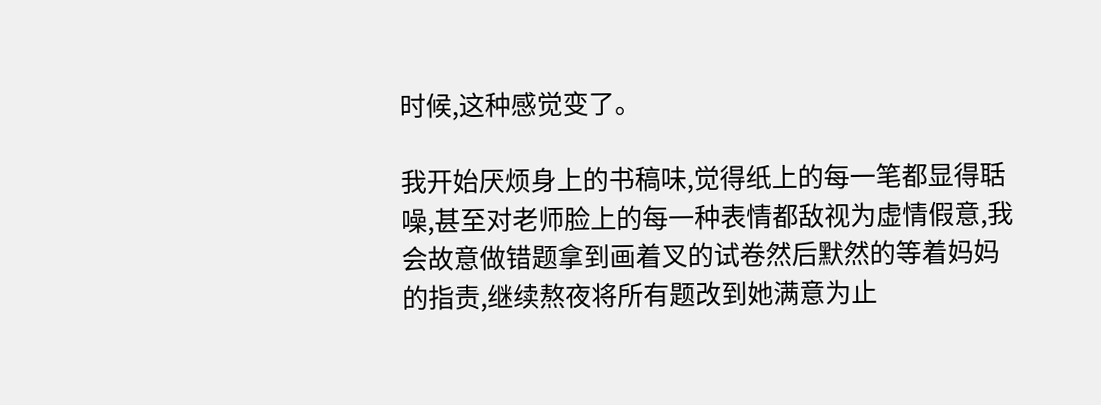时候,这种感觉变了。

我开始厌烦身上的书稿味,觉得纸上的每一笔都显得聒噪,甚至对老师脸上的每一种表情都敌视为虚情假意,我会故意做错题拿到画着叉的试卷然后默然的等着妈妈的指责,继续熬夜将所有题改到她满意为止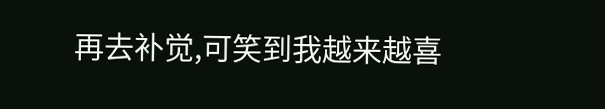再去补觉,可笑到我越来越喜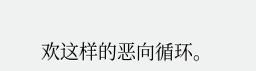欢这样的恶向循环。